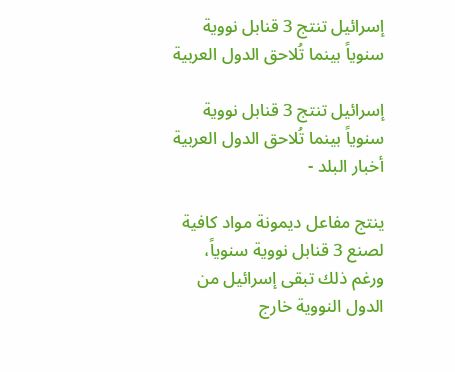إسرائيل تنتج 3 قنابل نووية سنوياً بينما تُلاحق الدول العربية

إسرائيل تنتج 3 قنابل نووية سنوياً بينما تُلاحق الدول العربية
أخبار البلد -

ينتج مفاعل ديمونة مواد كافية لصنع 3 قنابل نووية سنوياً، ورغم ذلك تبقى إسرائيل من الدول النووية خارج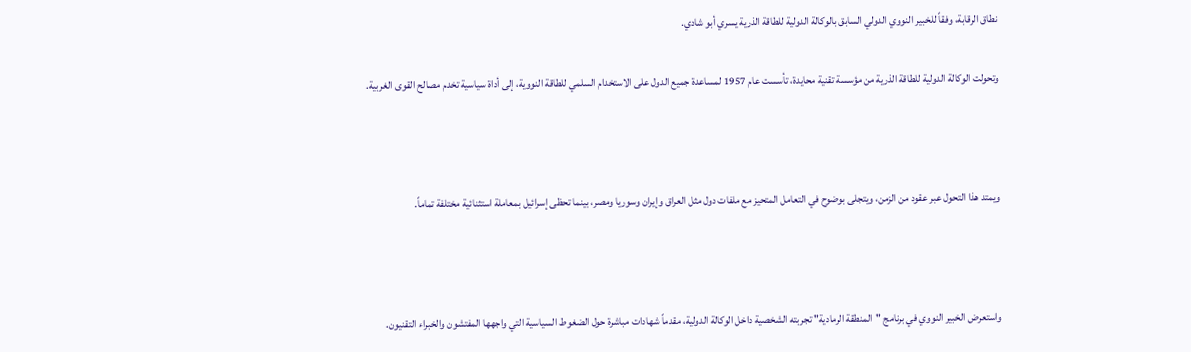نطاق الرقابة، وفقاً للخبير النووي الدولي السابق بالوكالة الدولية للطاقة الذرية يسري أبو شادي.

وتحولت الوكالة الدولية للطاقة الذرية من مؤسسة تقنية محايدة، تأسست عام 1957 لمساعدة جميع الدول على الاستخدام السلمي للطاقة النووية، إلى أداة سياسية تخدم مصالح القوى الغربية.



ويمتد هذا التحول عبر عقود من الزمن، ويتجلى بوضوح في التعامل المتحيز مع ملفات دول مثل العراق وإيران وسوريا ومصر، بينما تحظى إسرائيل بمعاملة استثنائية مختلفة تماماً.



واستعرض الخبير النووي في برنامج "المنطقة الرمادية" تجربته الشخصية داخل الوكالة الدولية، مقدماً شهادات مباشرة حول الضغوط السياسية التي واجهها المفتشون والخبراء التقنيون.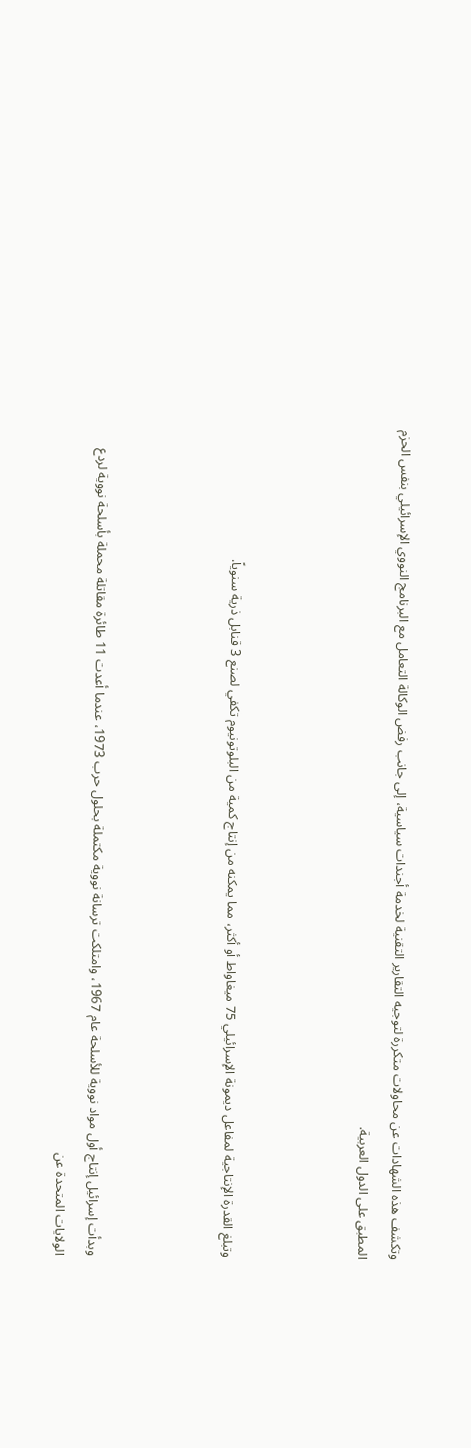وتكشف هذه الشهادات عن محاولات متكررة لتوجيه التقارير التقنية لخدمة أجندات سياسية، إلى جانب رفض الوكالة التعامل مع البرنامج النووي الإسرائيلي بنفس الحزم المطبق على الدول العربية.



وتبلغ القدرة الإنتاجية لمفاعل ديمونة الإسرائيلي 75 ميغاواط أو أكثر، مما يمكنه من إنتاج كمية من البلوتونيوم تكفي لصنع 3 قنابل ذرية سنوياً.



وبدأت إسرائيل إنتاج أول مواد نووية للأسلحة عام 1967، وامتلكت ترسانة نووية مكتملة بحلول حرب 1973، عندما أعدت 11 طائرة مقاتلة محملة بأسلحة نووية لردع الولايات المتحدة عن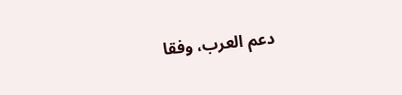دعم العرب، وفقا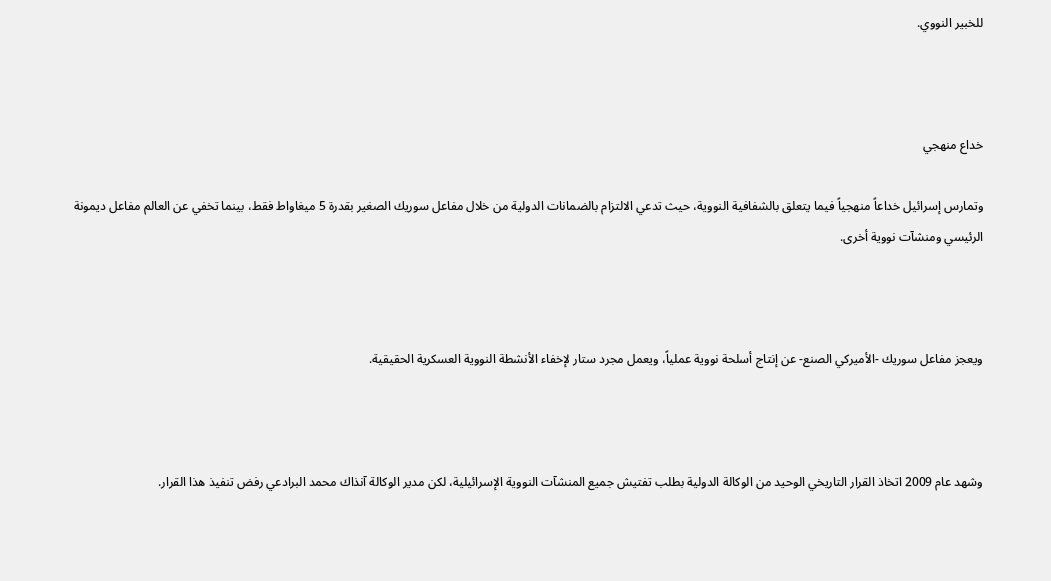للخبير النووي.



خداع منهجي

وتمارس إسرائيل خداعاً منهجياً فيما يتعلق بالشفافية النووية، حيث تدعي الالتزام بالضمانات الدولية من خلال مفاعل سوريك الصغير بقدرة 5 ميغاواط فقط، بينما تخفي عن العالم مفاعل ديمونة الرئيسي ومنشآت نووية أخرى.



ويعجز مفاعل سوريك -الأميركي الصنع- عن إنتاج أسلحة نووية عملياً، ويعمل مجرد ستار لإخفاء الأنشطة النووية العسكرية الحقيقية.



وشهد عام 2009 اتخاذ القرار التاريخي الوحيد من الوكالة الدولية بطلب تفتيش جميع المنشآت النووية الإسرائيلية، لكن مدير الوكالة آنذاك محمد البرادعي رفض تنفيذ هذا القرار.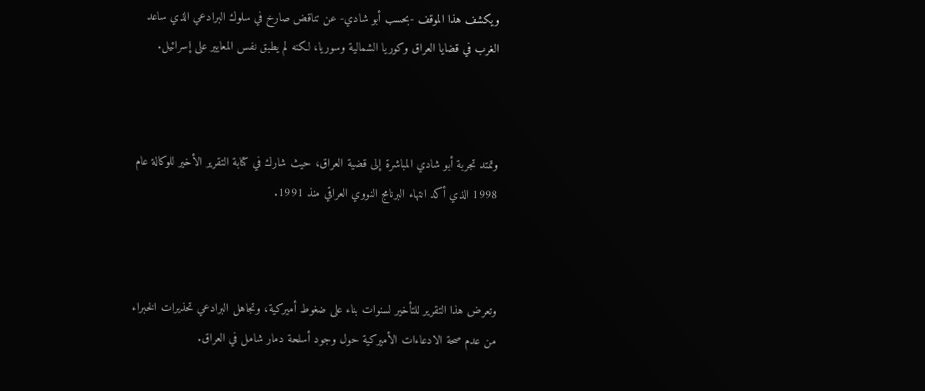ويكشف هذا الموقف -بحسب أبو شادي- عن تناقض صارخ في سلوك البرادعي الذي ساعد الغرب في قضايا العراق وكوريا الشمالية وسوريا، لكنه لم يطبق نفس المعايير على إسرائيل.



وتمتد تجربة أبو شادي المباشرة إلى قضية العراق، حيث شارك في كتابة التقرير الأخير للوكالة عام 1998 الذي أكد انتهاء البرنامج النووي العراقي منذ 1991.



وتعرض هذا التقرير للتأخير لسنوات بناء على ضغوط أميركية، وتجاهل البرادعي تحذيرات الخبراء من عدم صحة الادعاءات الأميركية حول وجود أسلحة دمار شامل في العراق.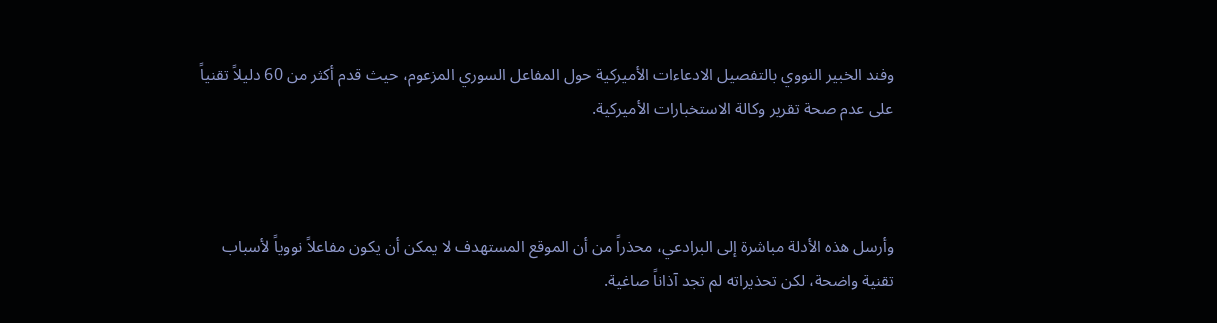وفند الخبير النووي بالتفصيل الادعاءات الأميركية حول المفاعل السوري المزعوم، حيث قدم أكثر من 60 دليلاً تقنياً على عدم صحة تقرير وكالة الاستخبارات الأميركية.



وأرسل هذه الأدلة مباشرة إلى البرادعي، محذراً من أن الموقع المستهدف لا يمكن أن يكون مفاعلاً نووياً لأسباب تقنية واضحة، لكن تحذيراته لم تجد آذاناً صاغية.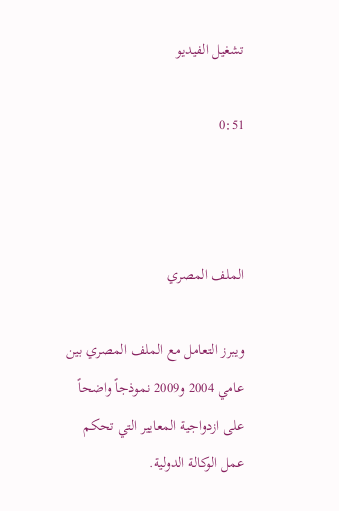تشغيل الفيديو

0:51



الملف المصري

ويبرز التعامل مع الملف المصري بين عامي 2004 و2009 نموذجاً واضحاً على ازدواجية المعايير التي تحكم عمل الوكالة الدولية.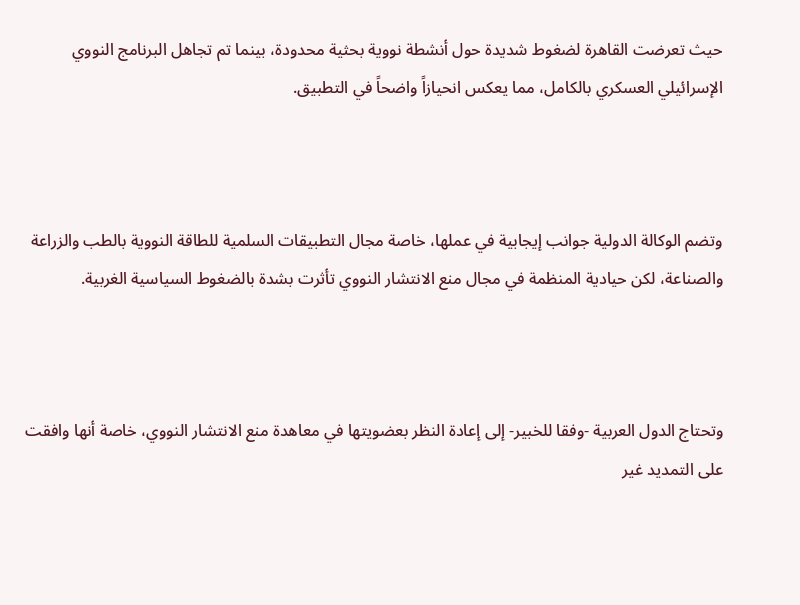حيث تعرضت القاهرة لضغوط شديدة حول أنشطة نووية بحثية محدودة، بينما تم تجاهل البرنامج النووي الإسرائيلي العسكري بالكامل، مما يعكس انحيازاً واضحاً في التطبيق.



وتضم الوكالة الدولية جوانب إيجابية في عملها، خاصة مجال التطبيقات السلمية للطاقة النووية بالطب والزراعة والصناعة، لكن حيادية المنظمة في مجال منع الانتشار النووي تأثرت بشدة بالضغوط السياسية الغربية.



وتحتاج الدول العربية -وفقا للخبير- إلى إعادة النظر بعضويتها في معاهدة منع الانتشار النووي، خاصة أنها وافقت على التمديد غير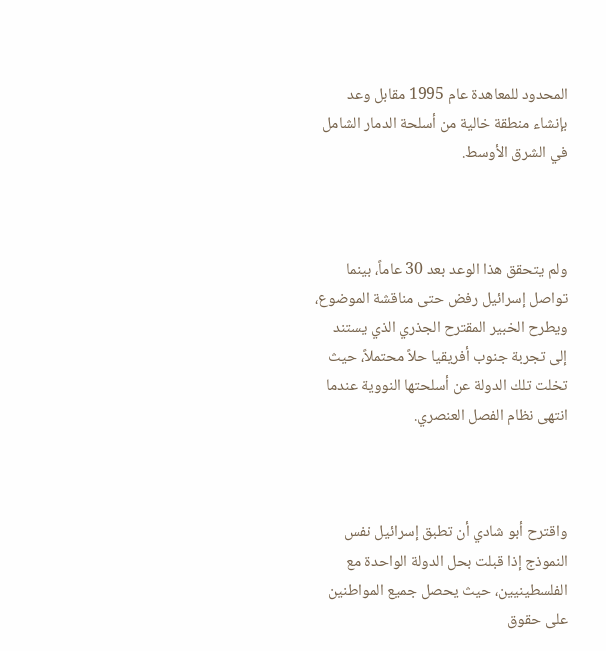المحدود للمعاهدة عام 1995 مقابل وعد بإنشاء منطقة خالية من أسلحة الدمار الشامل في الشرق الأوسط.



ولم يتحقق هذا الوعد بعد 30 عاماً، بينما تواصل إسرائيل رفض حتى مناقشة الموضوع، ويطرح الخبير المقترح الجذري الذي يستند إلى تجربة جنوب أفريقيا حلاً محتملاً، حيث تخلت تلك الدولة عن أسلحتها النووية عندما انتهى نظام الفصل العنصري.



واقترح أبو شادي أن تطبق إسرائيل نفس النموذج إذا قبلت بحل الدولة الواحدة مع الفلسطينيين، حيث يحصل جميع المواطنين على حقوق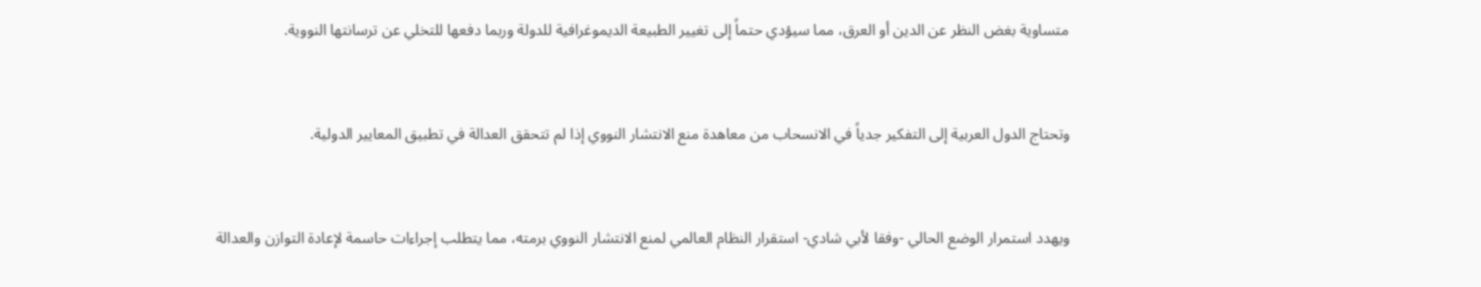متساوية بغض النظر عن الدين أو العرق، مما سيؤدي حتماً إلى تغيير الطبيعة الديموغرافية للدولة وربما دفعها للتخلي عن ترسانتها النووية.



وتحتاج الدول العربية إلى التفكير جدياً في الانسحاب من معاهدة منع الانتشار النووي إذا لم تتحقق العدالة في تطبيق المعايير الدولية.



ويهدد استمرار الوضع الحالي -وفقا لأبي شادي- استقرار النظام العالمي لمنع الانتشار النووي برمته، مما يتطلب إجراءات حاسمة لإعادة التوازن والعدالة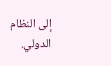إلى النظام الدولي.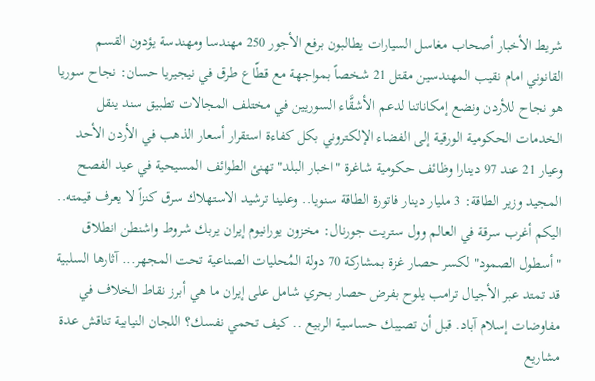شريط الأخبار أصحاب مغاسل السيارات يطالبون برفع الأجور 250 مهندسا ومهندسة يؤدون القسم القانوني امام نقيب المهندسين مقتل 21 شخصاً بمواجهة مع قطّاع طرق في نيجيريا حسان: نجاح سوريا هو نجاح للأردن ونضع إمكاناتنا لدعم الأشقَّاء السوريين في مختلف المجالات تطبيق سند ينقل الخدمات الحكومية الورقية إلى الفضاء الإلكتروني بكل كفاءة استقرار أسعار الذهب في الأردن الأحد وعيار 21 عند 97 دينارا وظائف حكومية شاغرة "اخبار البلد" تهنئ الطوائف المسيحية في عيد الفصح المجيد وزير الطاقة: 3 مليار دينار فاتورة الطاقة سنويا.. وعلينا ترشيد الاستهلاك سرق كنزاً لا يعرف قيمته.. اليكم أغرب سرقة في العالم وول ستريت جورنال: مخزون يورانيوم إيران يربك شروط واشنطن انطلاق "أسطول الصمود" لكسر حصار غزة بمشاركة 70 دولة المُحليات الصناعية تحت المجهر... آثارها السلبية قد تمتد عبر الأجيال ترامب يلوح بفرض حصار بحري شامل على إيران ما هي أبرز نقاط الخلاف في مفاوضات إسلام آباد. قبل أن تصيبك حساسية الربيع .. كيف تحمي نفسك؟ اللجان النيابية تناقش عدة مشاريع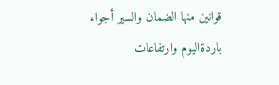قوانين منها الضمان والسير أجواء باردةاليوم وارتفاعات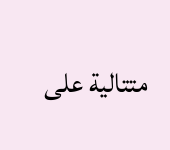متتالية على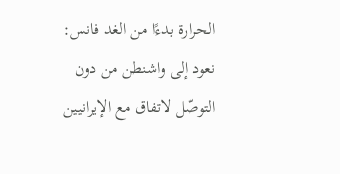الحرارة بدءًا من الغد فانس: نعود إلى واشنطن من دون التوصّل لاتفاق مع الإيرانيين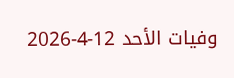وفيات الأحد 12-4-2026